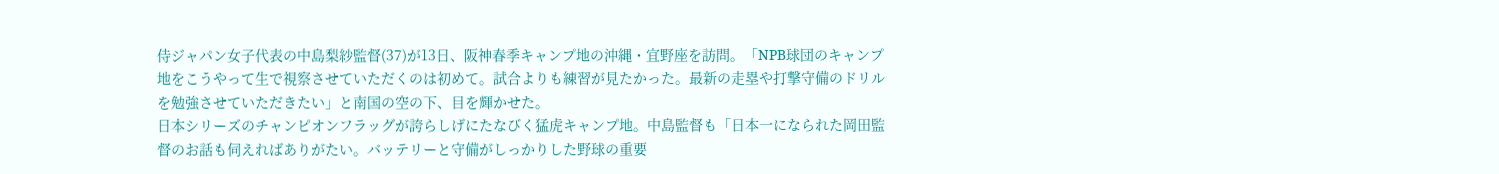侍ジャパン女子代表の中島梨紗監督(37)が13日、阪神春季キャンプ地の沖縄・宜野座を訪問。「NPB球団のキャンプ地をこうやって生で視察させていただくのは初めて。試合よりも練習が見たかった。最新の走塁や打撃守備のドリルを勉強させていただきたい」と南国の空の下、目を輝かせた。
日本シリーズのチャンピオンフラッグが誇らしげにたなびく猛虎キャンプ地。中島監督も「日本一になられた岡田監督のお話も伺えればありがたい。バッテリーと守備がしっかりした野球の重要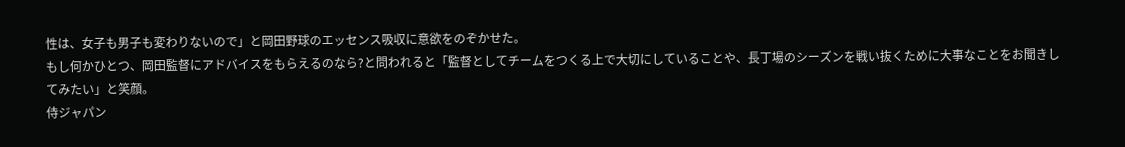性は、女子も男子も変わりないので」と岡田野球のエッセンス吸収に意欲をのぞかせた。
もし何かひとつ、岡田監督にアドバイスをもらえるのなら?と問われると「監督としてチームをつくる上で大切にしていることや、長丁場のシーズンを戦い抜くために大事なことをお聞きしてみたい」と笑顔。
侍ジャパン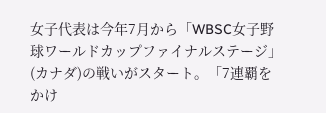女子代表は今年7月から「WBSC女子野球ワールドカップファイナルステージ」(カナダ)の戦いがスタート。「7連覇をかけ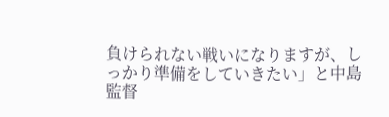負けられない戦いになりますが、しっかり準備をしていきたい」と中島監督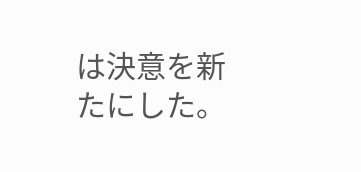は決意を新たにした。